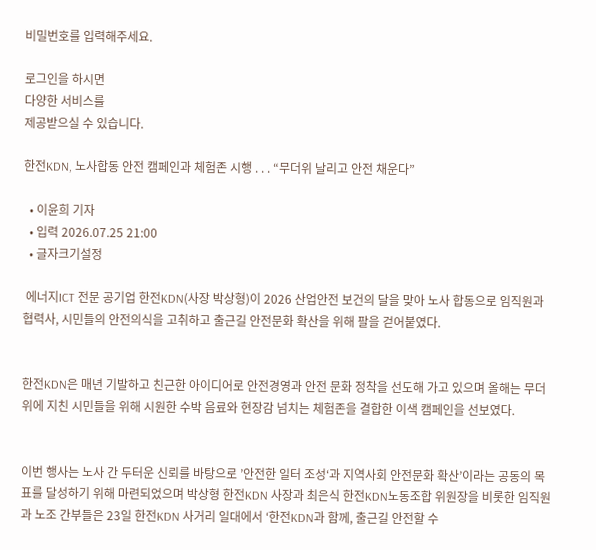비밀번호를 입력해주세요.

로그인을 하시면
다양한 서비스를
제공받으실 수 있습니다.

한전KDN, 노사합동 안전 캠페인과 체험존 시행 . . . “무더위 날리고 안전 채운다”

  • 이윤희 기자
  • 입력 2026.07.25 21:00
  • 글자크기설정

 에너지ICT 전문 공기업 한전KDN(사장 박상형)이 2026 산업안전 보건의 달을 맞아 노사 합동으로 임직원과 협력사, 시민들의 안전의식을 고취하고 출근길 안전문화 확산을 위해 팔을 걷어붙였다.


한전KDN은 매년 기발하고 친근한 아이디어로 안전경영과 안전 문화 정착을 선도해 가고 있으며 올해는 무더위에 지친 시민들을 위해 시원한 수박 음료와 현장감 넘치는 체험존을 결합한 이색 캠페인을 선보였다.


이번 행사는 노사 간 두터운 신뢰를 바탕으로 ’안전한 일터 조성‘과 지역사회 안전문화 확산’이라는 공동의 목표를 달성하기 위해 마련되었으며 박상형 한전KDN 사장과 최은식 한전KDN노동조합 위원장을 비롯한 임직원과 노조 간부들은 23일 한전KDN 사거리 일대에서 ‘한전KDN과 함께, 출근길 안전할 수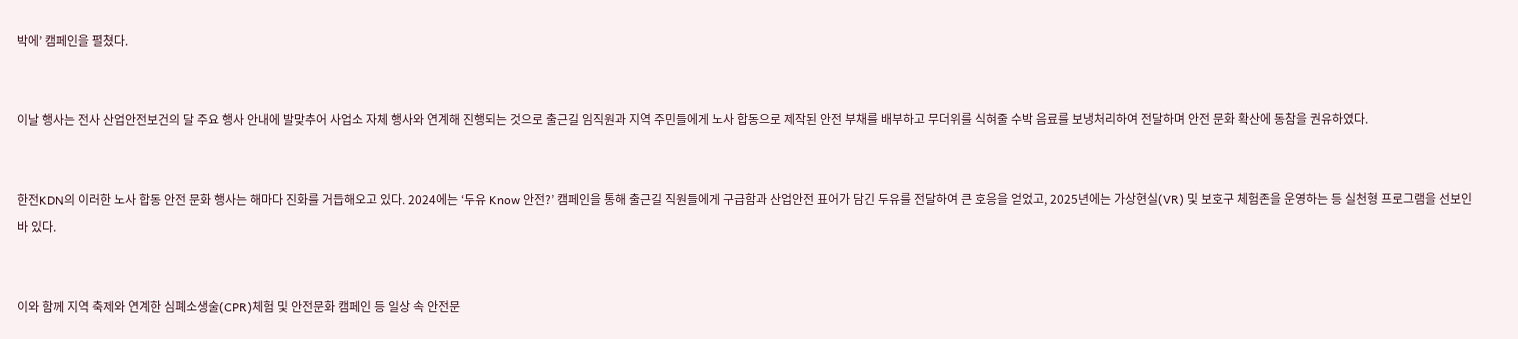박에’ 캠페인을 펼쳤다.


이날 행사는 전사 산업안전보건의 달 주요 행사 안내에 발맞추어 사업소 자체 행사와 연계해 진행되는 것으로 출근길 임직원과 지역 주민들에게 노사 합동으로 제작된 안전 부채를 배부하고 무더위를 식혀줄 수박 음료를 보냉처리하여 전달하며 안전 문화 확산에 동참을 권유하였다.


한전KDN의 이러한 노사 합동 안전 문화 행사는 해마다 진화를 거듭해오고 있다. 2024에는 ‘두유 Know 안전?’ 캠페인을 통해 출근길 직원들에게 구급함과 산업안전 표어가 담긴 두유를 전달하여 큰 호응을 얻었고, 2025년에는 가상현실(VR) 및 보호구 체험존을 운영하는 등 실천형 프로그램을 선보인바 있다.


이와 함께 지역 축제와 연계한 심폐소생술(CPR)체험 및 안전문화 캠페인 등 일상 속 안전문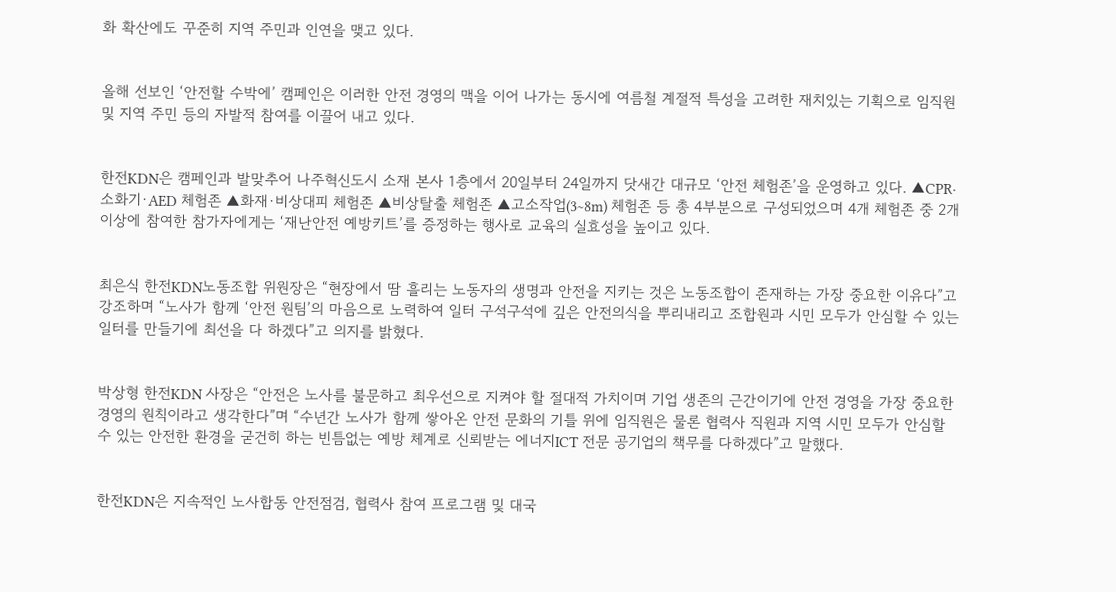화 확산에도 꾸준히 지역 주민과 인연을 맺고 있다.


올해 선보인 ‘안전할 수박에’ 캠페인은 이러한 안전 경영의 맥을 이어 나가는 동시에 여름철 계절적 특성을 고려한 재치있는 기획으로 임직원 및 지역 주민 등의 자발적 참여를 이끌어 내고 있다.


한전KDN은 캠페인과 발맞추어 나주혁신도시 소재 본사 1층에서 20일부터 24일까지 닷새간 대규모 ‘안전 체험존’을 운영하고 있다. ▲CPR·소화기·AED 체험존 ▲화재·비상대피 체험존 ▲비상탈출 체험존 ▲고소작업(3~8m) 체험존 등 총 4부분으로 구성되었으며 4개 체험존 중 2개 이상에 참여한 참가자에게는 ‘재난안전 예방키트’를 증정하는 행사로 교육의 실효성을 높이고 있다.


최은식 한전KDN노동조합 위원장은 “현장에서 땀 흘리는 노동자의 생명과 안전을 지키는 것은 노동조합이 존재하는 가장 중요한 이유다”고 강조하며 “노사가 함께 ‘안전 원팀’의 마음으로 노력하여 일터 구석구석에 깊은 안전의식을 뿌리내리고 조합원과 시민 모두가 안심할 수 있는 일터를 만들기에 최선을 다 하겠다”고 의지를 밝혔다.


박상형 한전KDN 사장은 “안전은 노사를 불문하고 최우선으로 지켜야 할 절대적 가치이며 기업 생존의 근간이기에 안전 경영을 가장 중요한 경영의 원칙이라고 생각한다”며 “수년간 노사가 함께 쌓아온 안전 문화의 기틀 위에 임직원은 물론 협력사 직원과 지역 시민 모두가 안심할 수 있는 안전한 환경을 굳건히 하는 빈틈없는 예방 체계로 신뢰받는 에너지ICT 전문 공기업의 책무를 다하겠다”고 말했다.


한전KDN은 지속적인 노사합동 안전점검, 협력사 참여 프로그램 및 대국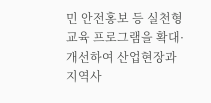민 안전홍보 등 실천형 교육 프로그램을 확대·개선하여 산업현장과 지역사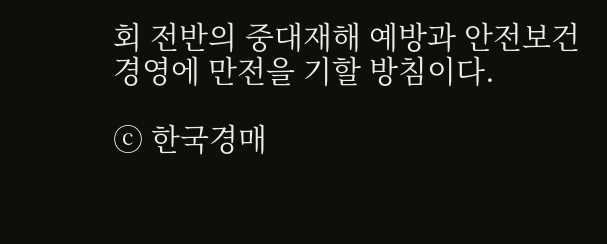회 전반의 중대재해 예방과 안전보건경영에 만전을 기할 방침이다.

ⓒ 한국경매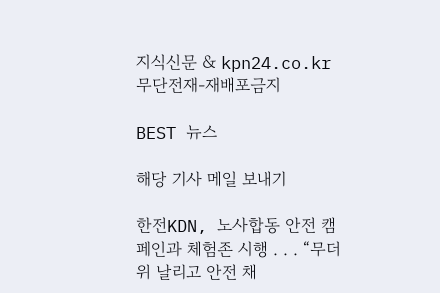지식신문 & kpn24.co.kr 무단전재-재배포금지

BEST 뉴스

해당 기사 메일 보내기

한전KDN, 노사합동 안전 캠페인과 체험존 시행 . . . “무더위 날리고 안전 채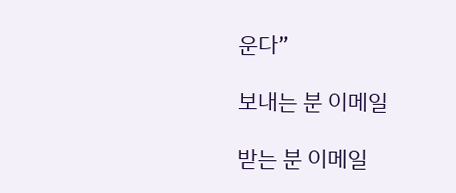운다”

보내는 분 이메일

받는 분 이메일